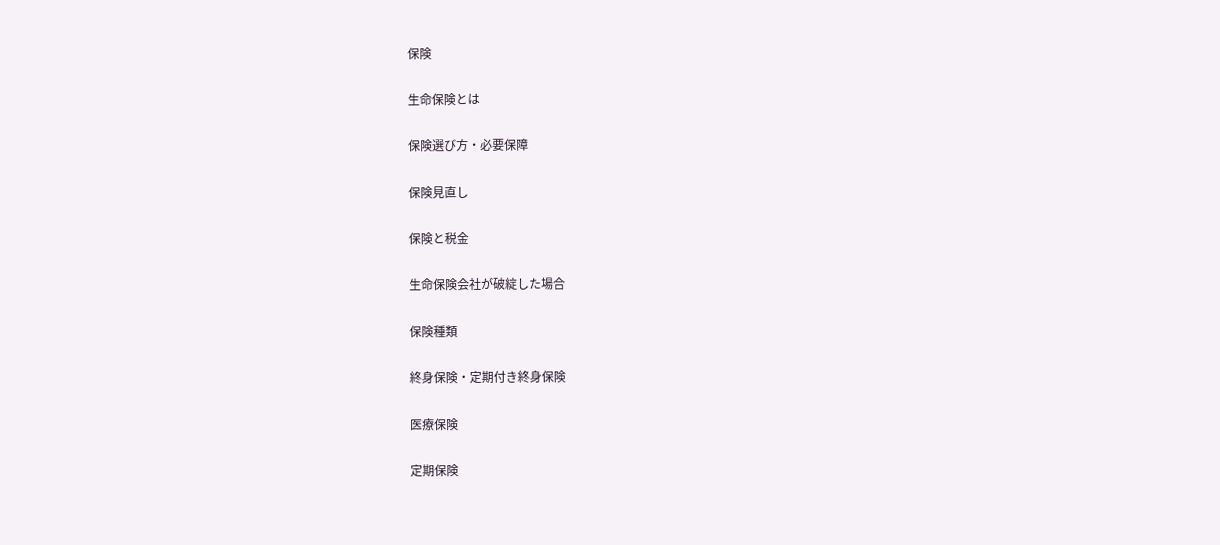保険

生命保険とは

保険選び方・必要保障

保険見直し

保険と税金

生命保険会社が破綻した場合

保険種類

終身保険・定期付き終身保険

医療保険

定期保険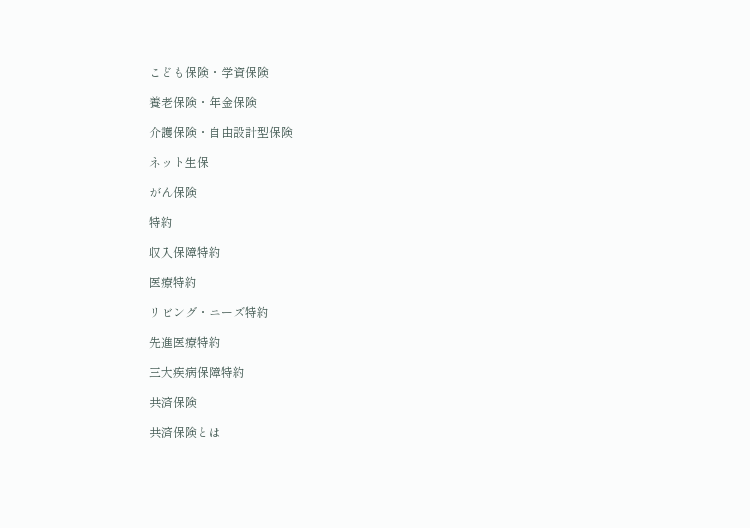こども保険・学資保険

養老保険・年金保険

介護保険・自由設計型保険

ネット生保

がん保険

特約

収入保障特約

医療特約

リビング・ニーズ特約

先進医療特約

三大疾病保障特約

共済保険

共済保険とは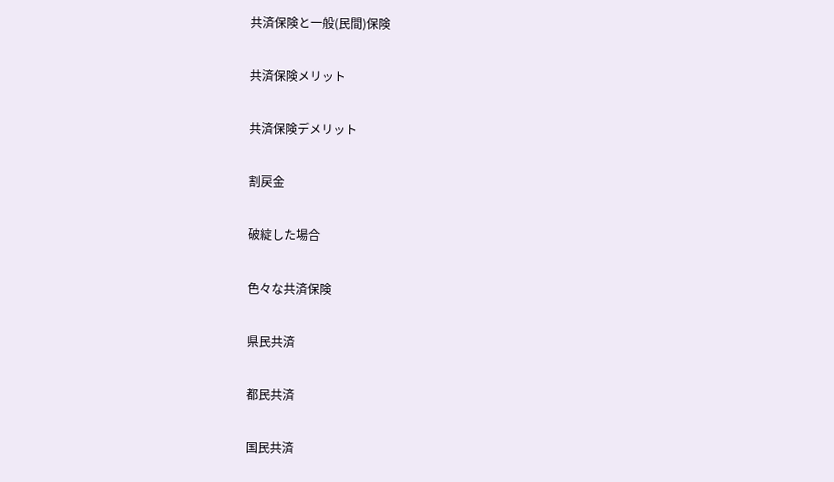共済保険と一般(民間)保険

共済保険メリット

共済保険デメリット

割戻金

破綻した場合

色々な共済保険

県民共済

都民共済

国民共済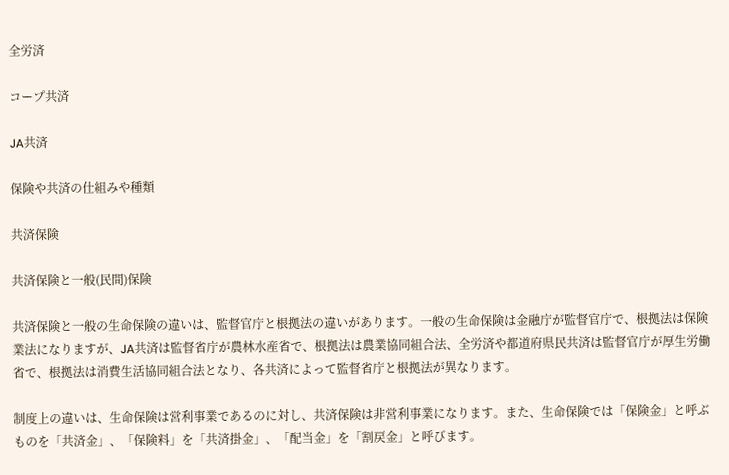全労済

コープ共済

JA共済

保険や共済の仕組みや種類

共済保険

共済保険と一般(民間)保険

共済保険と一般の生命保険の違いは、監督官庁と根拠法の違いがあります。一般の生命保険は金融庁が監督官庁で、根拠法は保険業法になりますが、JA共済は監督省庁が農林水産省で、根拠法は農業協同組合法、全労済や都道府県民共済は監督官庁が厚生労働省で、根拠法は消費生活協同組合法となり、各共済によって監督省庁と根拠法が異なります。

制度上の違いは、生命保険は営利事業であるのに対し、共済保険は非営利事業になります。また、生命保険では「保険金」と呼ぶものを「共済金」、「保険料」を「共済掛金」、「配当金」を「割戻金」と呼びます。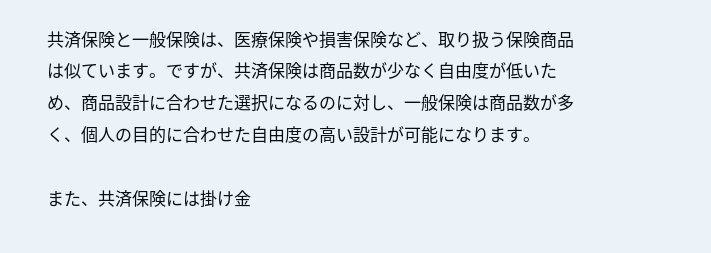共済保険と一般保険は、医療保険や損害保険など、取り扱う保険商品は似ています。ですが、共済保険は商品数が少なく自由度が低いため、商品設計に合わせた選択になるのに対し、一般保険は商品数が多く、個人の目的に合わせた自由度の高い設計が可能になります。

また、共済保険には掛け金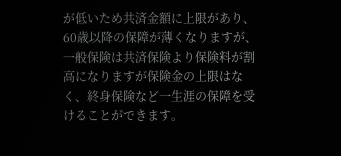が低いため共済金額に上限があり、60歳以降の保障が薄くなりますが、一般保険は共済保険より保険料が割高になりますが保険金の上限はなく、終身保険など一生涯の保障を受けることができます。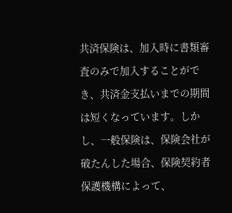共済保険は、加入時に書類審査のみで加入することができ、共済金支払いまでの期間は短くなっています。しかし、一般保険は、保険会社が破たんした場合、保険契約者保護機構によって、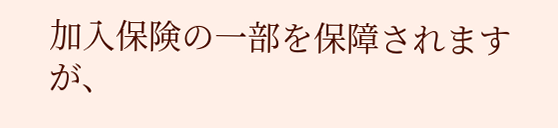加入保険の一部を保障されますが、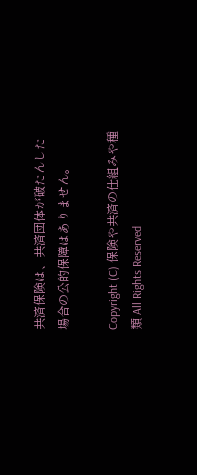共済保険は、共済団体が破たんした場合の公的保障はありません。

Copyright (C) 保険や共済の仕組みや種類 All Rights Reserved